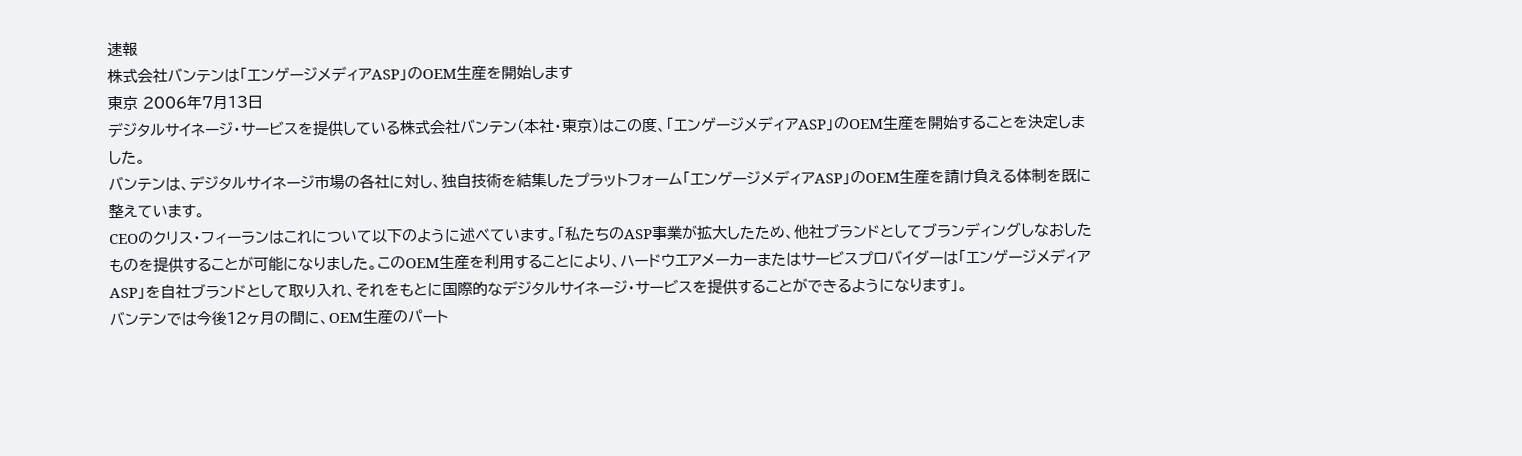速報
株式会社バンテンは「エンゲージメディアASP」のOEM生産を開始します
東京 2006年7月13日
デジタルサイネージ・サービスを提供している株式会社バンテン(本社・東京)はこの度、「エンゲージメディアASP」のOEM生産を開始することを決定しました。
バンテンは、デジタルサイネージ市場の各社に対し、独自技術を結集したプラットフォーム「エンゲージメディアASP」のOEM生産を請け負える体制を既に整えています。
CEOのクリス・フィーランはこれについて以下のように述べています。「私たちのASP事業が拡大したため、他社ブランドとしてブランディングしなおしたものを提供することが可能になりました。このOEM生産を利用することにより、ハードウエアメーカーまたはサービスプロバイダーは「エンゲージメディアASP」を自社ブランドとして取り入れ、それをもとに国際的なデジタルサイネージ・サービスを提供することができるようになります」。
バンテンでは今後12ヶ月の間に、OEM生産のパート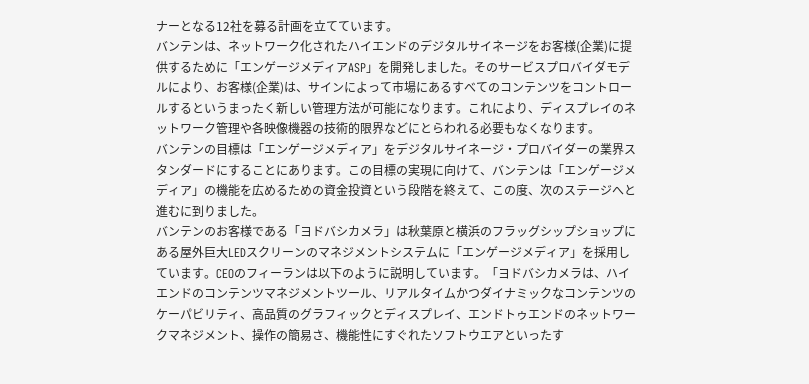ナーとなる12社を募る計画を立てています。
バンテンは、ネットワーク化されたハイエンドのデジタルサイネージをお客様(企業)に提供するために「エンゲージメディアASP」を開発しました。そのサービスプロバイダモデルにより、お客様(企業)は、サインによって市場にあるすべてのコンテンツをコントロールするというまったく新しい管理方法が可能になります。これにより、ディスプレイのネットワーク管理や各映像機器の技術的限界などにとらわれる必要もなくなります。
バンテンの目標は「エンゲージメディア」をデジタルサイネージ・プロバイダーの業界スタンダードにすることにあります。この目標の実現に向けて、バンテンは「エンゲージメディア」の機能を広めるための資金投資という段階を終えて、この度、次のステージへと進むに到りました。
バンテンのお客様である「ヨドバシカメラ」は秋葉原と横浜のフラッグシップショップにある屋外巨大LEDスクリーンのマネジメントシステムに「エンゲージメディア」を採用しています。CEOのフィーランは以下のように説明しています。「ヨドバシカメラは、ハイエンドのコンテンツマネジメントツール、リアルタイムかつダイナミックなコンテンツのケーパビリティ、高品質のグラフィックとディスプレイ、エンドトゥエンドのネットワークマネジメント、操作の簡易さ、機能性にすぐれたソフトウエアといったす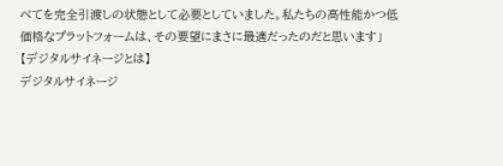べてを完全引渡しの状態として必要としていました。私たちの高性能かつ低価格なプラットフォームは、その要望にまさに最適だったのだと思います」
【デジタルサイネージとは】
デジタルサイネージ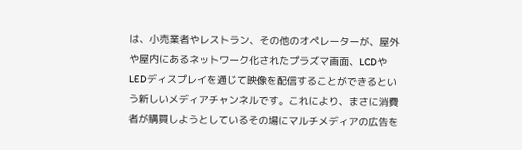は、小売業者やレストラン、その他のオペレーターが、屋外や屋内にあるネットワーク化されたプラズマ画面、LCDやLEDディスプレイを通じて映像を配信することができるという新しいメディアチャンネルです。これにより、まさに消費者が購買しようとしているその場にマルチメディアの広告を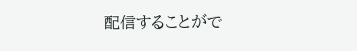配信することがで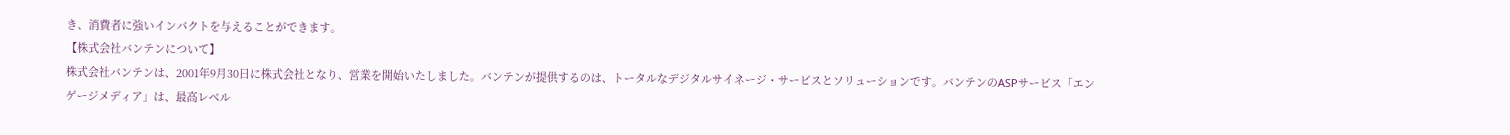き、消費者に強いインパクトを与えることができます。
【株式会社バンテンについて】
株式会社バンテンは、2001年9月30日に株式会社となり、営業を開始いたしました。バンテンが提供するのは、トータルなデジタルサイネージ・サービスとソリューションです。バンテンのASPサービス「エンゲージメディア」は、最高レベル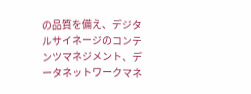の品質を備え、デジタルサイネージのコンテンツマネジメント、データネットワークマネ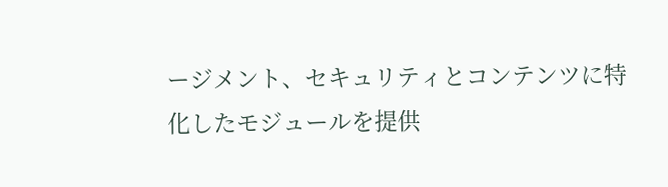ージメント、セキュリティとコンテンツに特化したモジュールを提供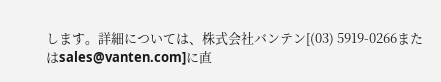します。詳細については、株式会社バンテン[(03) 5919-0266またはsales@vanten.com]に直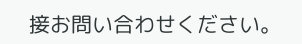接お問い合わせください。